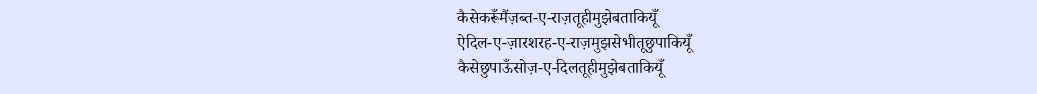कैसेकरूँमैंज़ब्त-ए-राज़तूहीमुझेबताकियूँ
ऐदिल-ए-ज़ारशरह-ए-राज़मुझसेभीतूछुपाकियूँ
कैसेछुपाऊँसोज़-ए-दिलतूहीमुझेबताकियूँ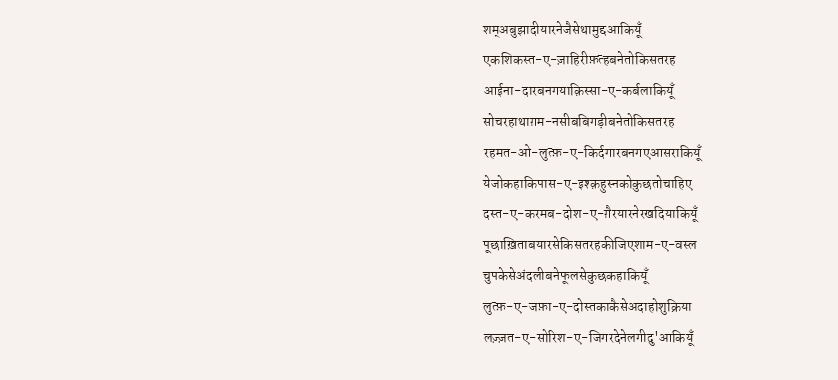शम्अबुझादीयारनेजैसेथामुद्दआकियूँ
एकशिकस्त-ए-ज़ाहिरीफ़त्हबनेतोकिसतरह
आईना-दारबनगयाक़िस्सा-ए-कर्बलाकियूँ
सोचरहाथाग़म-नसीबबिगड़ीबनेतोकिसतरह
रहमत-ओ-लुत्फ़-ए-किर्दगारबनगएआसराकियूँ
येजोकहाकिपास-ए-इश्क़हुस्नकोकुछतोचाहिए
दस्त-ए-करमब-दोश-ए-ग़ैरयारनेरखदियाकियूँ
पूछाख़िताबयारसेकिसतरहकीजिएशाम-ए-वस्ल
चुपकेसेअंदलीबनेफूलसेकुछकहाकियूँ
लुत्फ़-ए-जफ़ा-ए-दोस्तकाकैसेअदाहोशुक्रिया
लज़्ज़त-ए-सोरिश-ए-जिगरदेनेलगीदु'आकियूँ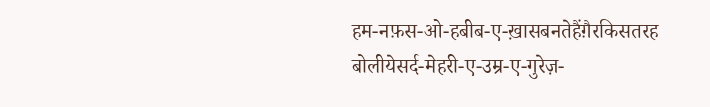हम-नफ़स-ओ-हबीब-ए-ख़ासबनतेहैंग़ैरकिसतरह
बोलीयेसर्द-मेहरी-ए-उम्र-ए-गुरेज़-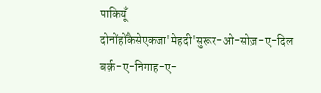पाकियूँ
दोनोंहोंकैसेएकजा'मेहदी'सुरूर-ओ-सोज़-ए-दिल
बर्क़-ए-निगाह-ए-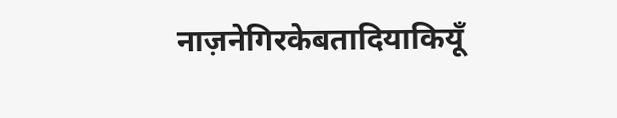नाज़नेगिरकेबतादियाकियूँ